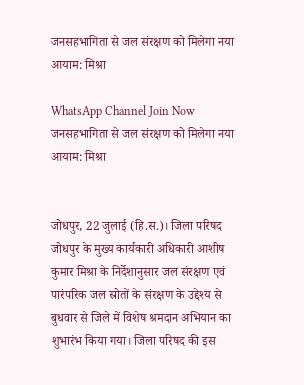जनसहभागिता से जल संरक्षण को मिलेगा नया आयाम: मिश्रा

WhatsApp Channel Join Now
जनसहभागिता से जल संरक्षण को मिलेगा नया आयाम: मिश्रा


जोधपुर, 22 जुलाई (हि.स.)। जिला परिषद जोधपुर के मुख्य कार्यकारी अधिकारी आशीष कुमार मिश्रा के निर्देशानुसार जल संरक्षण एवं पारंपरिक जल स्रोतों के संरक्षण के उद्देश्य से बुधवार से जिले में विशेष श्रमदान अभियान का शुभारंभ किया गया। जिला परिषद की इस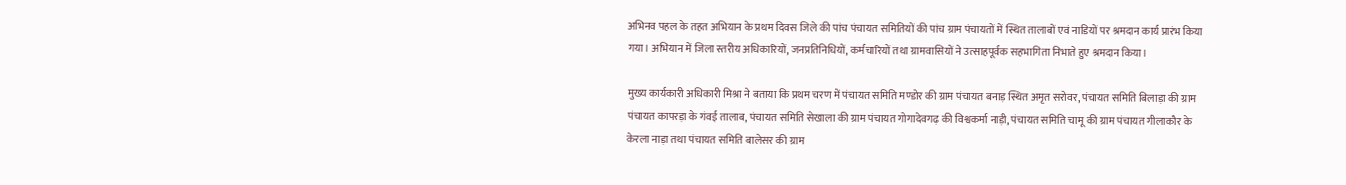अभिनव पहल के तहत अभियान के प्रथम दिवस जिले की पांच पंचायत समितियों की पांच ग्राम पंचायतों में स्थित तालाबों एवं नाडियों पर श्रमदान कार्य प्रारंभ किया गया। अभियान में जिला स्तरीय अधिकारियों, जनप्रतिनिधियों, कर्मचारियों तथा ग्रामवासियों ने उत्साहपूर्वक सहभागिता निभाते हुए श्रमदान किया।

मुख्य कार्यकारी अधिकारी मिश्रा ने बताया कि प्रथम चरण में पंचायत समिति मण्डोर की ग्राम पंचायत बनाड़ स्थित अमृत सरोवर, पंचायत समिति बिलाड़ा की ग्राम पंचायत कापरड़ा के गंवई तालाब, पंचायत समिति सेखाला की ग्राम पंचायत गोगादेवगढ़ की विश्वकर्मा नाड़ी, पंचायत समिति चामू की ग्राम पंचायत गीलाकौर के केरला नाड़ा तथा पंचायत समिति बालेसर की ग्राम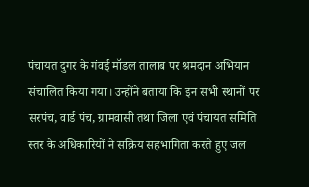पंचायत दुगर के गंवई मॉडल तालाब पर श्रमदान अभियान संचालित किया गया। उन्होंने बताया कि इन सभी स्थानों पर सरपंच, वार्ड पंच, ग्रामवासी तथा जिला एवं पंचायत समिति स्तर के अधिकारियों ने सक्रिय सहभागिता करते हुए जल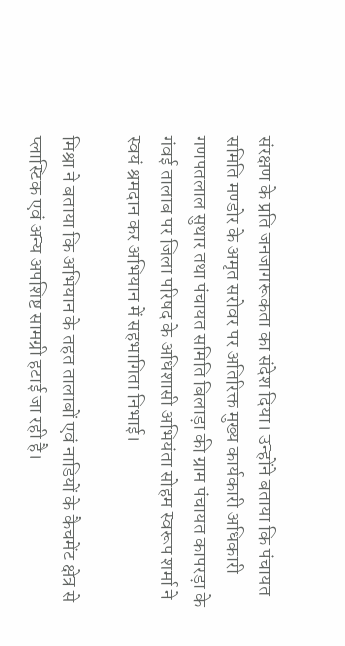संरक्षण के प्रति जनजागरूकता का संदेश दिया। उन्होंने बताया कि पंचायत समिति मण्डोर के अमृत सरोवर पर अतिरिक्त मुख्य कार्यकारी अधिकारी गणपतलाल सुथार तथा पंचायत समिति बिलाड़ा की ग्राम पंचायत कापरड़ा के गंवई तालाब पर जिला परिषद के अधिशासी अभियंता सोहम स्वरूप शर्मा ने स्वयं श्रमदान कर अभियान में सहभागिता निभाई।

मिश्रा ने बताया कि अभियान के तहत तालाबों एवं नाडियों के कैचमेंट क्षेत्र से प्लास्टिक एवं अन्य अपशिष्ट सामग्री हटाई जा रही है।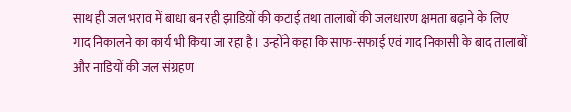साथ ही जल भराव में बाधा बन रही झाडिय़ों की कटाई तथा तालाबों की जलधारण क्षमता बढ़ाने के लिए गाद निकालने का कार्य भी किया जा रहा है। उन्होंने कहा कि साफ-सफाई एवं गाद निकासी के बाद तालाबों और नाडियों की जल संग्रहण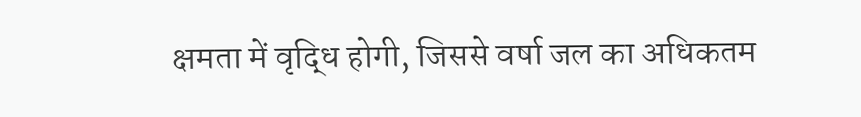क्षमता में वृद्धि होगी, जिससे वर्षा जल का अधिकतम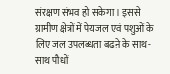संरक्षण संभव हो सकेगा। इससे ग्रामीण क्षेत्रों में पेयजल एवं पशुओं के लिए जल उपलब्धता बढऩे के साथ-साथ पौधों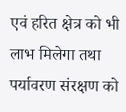एवं हरित क्षेत्र को भी लाभ मिलेगा तथा पर्यावरण संरक्षण को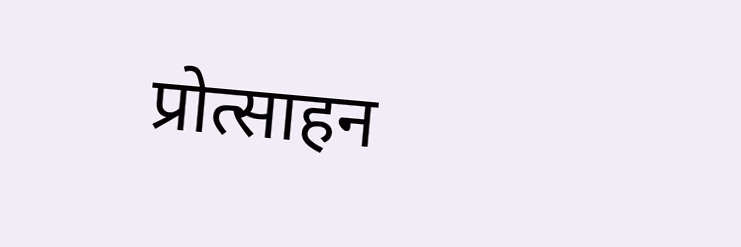प्रोत्साहन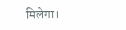मिलेगा।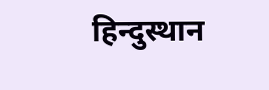हिन्दुस्थान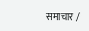समाचार /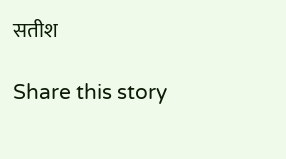सतीश

Share this story